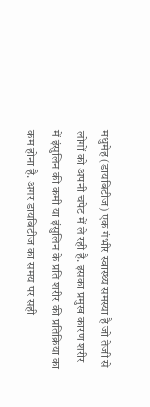मधुमेह (डायबिटीज) एक गंभीर स्वास्थ्य समस्या है जो तेजी से लोगों को अपनी चपेट में ले रही है. इसका प्रमुख कारण शरीर में इंसुलिन की कमी या इंसुलिन के प्रति शरीर की प्रतिक्रिया का कम होना है. अगर डायबिटीज का समय पर सही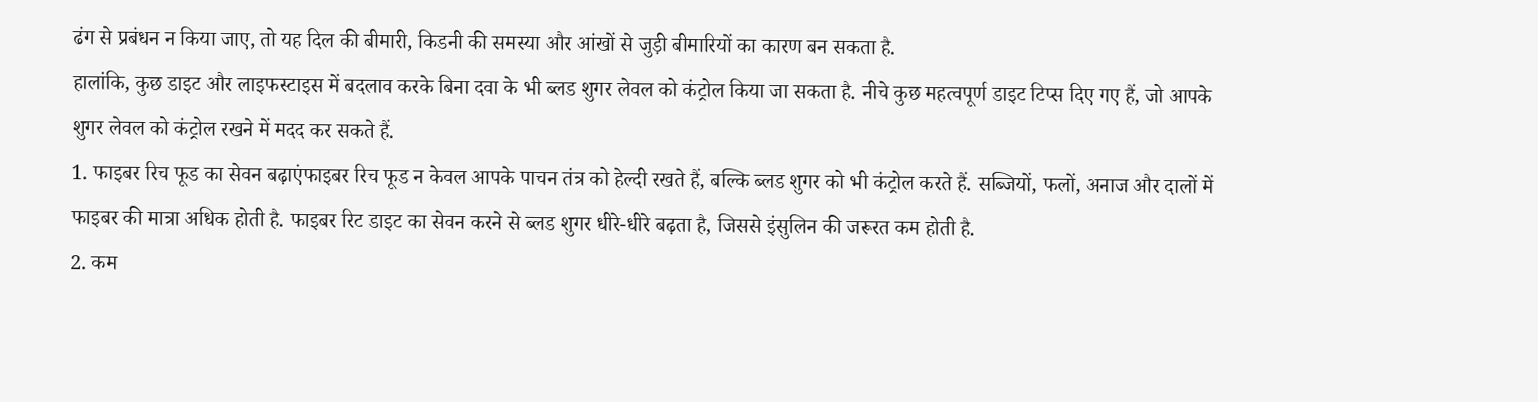ढंग से प्रबंधन न किया जाए, तो यह दिल की बीमारी, किडनी की समस्या और आंखों से जुड़ी बीमारियों का कारण बन सकता है.
हालांकि, कुछ डाइट और लाइफस्टाइस में बदलाव करके बिना दवा के भी ब्लड शुगर लेवल को कंट्रोल किया जा सकता है. नीचे कुछ महत्वपूर्ण डाइट टिप्स दिए गए हैं, जो आपके शुगर लेवल को कंट्रोल रखने में मदद कर सकते हैं.
1. फाइबर रिच फूड का सेवन बढ़ाएंफाइबर रिच फूड न केवल आपके पाचन तंत्र को हेल्दी रखते हैं, बल्कि ब्लड शुगर को भी कंट्रोल करते हैं. सब्जियों, फलों, अनाज और दालों में फाइबर की मात्रा अधिक होती है. फाइबर रिट डाइट का सेवन करने से ब्लड शुगर धीरे-धीरे बढ़ता है, जिससे इंसुलिन की जरूरत कम होती है.
2. कम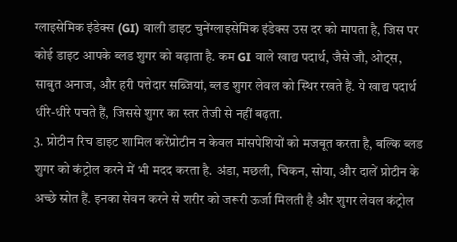ग्लाइसेमिक इंडेक्स (GI) वाली डाइट चुनेंग्लाइसेमिक इंडेक्स उस दर को मापता है, जिस पर कोई डाइट आपके ब्लड शुगर को बढ़ाता है. कम GI वाले खाद्य पदार्थ, जैसे जौ, ओट्स, साबुत अनाज, और हरी पत्तेदार सब्जियां, ब्लड शुगर लेवल को स्थिर रखते हैं. ये खाद्य पदार्थ धीरे-धीरे पचते हैं, जिससे शुगर का स्तर तेजी से नहीं बढ़ता.
3. प्रोटीन रिच डाइट शामिल करेंप्रोटीन न केवल मांसपेशियों को मजबूत करता है, बल्कि ब्लड शुगर को कंट्रोल करने में भी मदद करता है. अंडा, मछली, चिकन, सोया, और दालें प्रोटीन के अच्छे स्रोत हैं. इनका सेवन करने से शरीर को जरूरी ऊर्जा मिलती है और शुगर लेवल कंट्रोल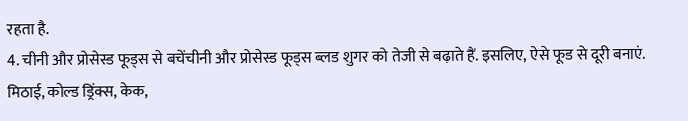रहता है.
4. चीनी और प्रोसेस्ड फूड्स से बचेंचीनी और प्रोसेस्ड फूड्स ब्लड शुगर को तेजी से बढ़ाते हैं. इसलिए, ऐसे फूड से दूरी बनाएं. मिठाई, कोल्ड ड्रिंक्स, केक,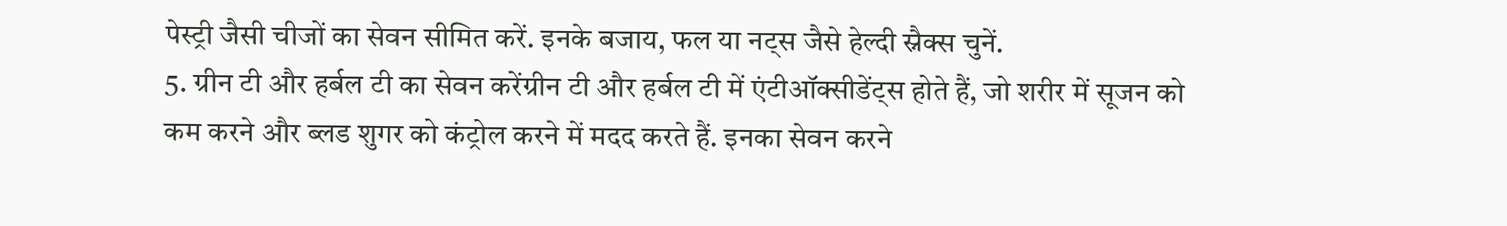पेस्ट्री जैसी चीजों का सेवन सीमित करें. इनके बजाय, फल या नट्स जैसे हेल्दी स्नैक्स चुनें.
5. ग्रीन टी और हर्बल टी का सेवन करेंग्रीन टी और हर्बल टी में एंटीऑक्सीडेंट्स होते हैं, जो शरीर में सूजन को कम करने और ब्लड शुगर को कंट्रोल करने में मदद करते हैं. इनका सेवन करने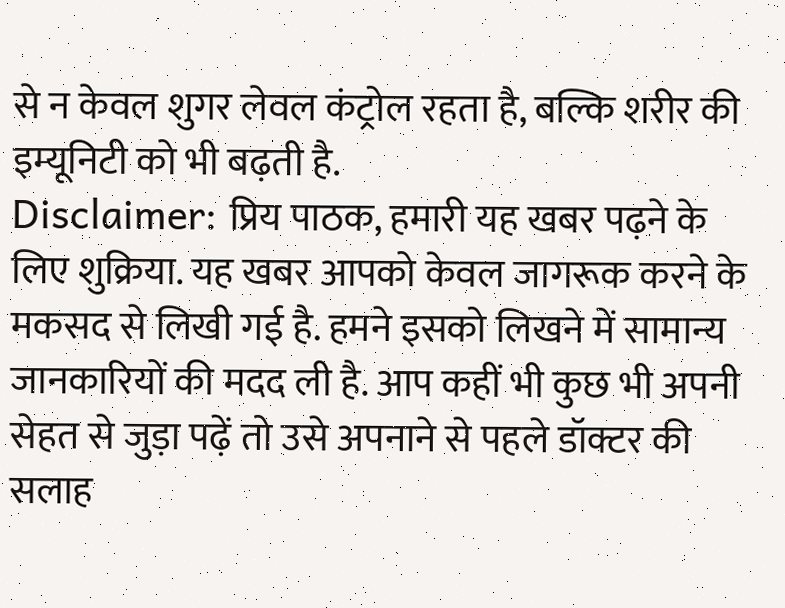से न केवल शुगर लेवल कंट्रोल रहता है, बल्कि शरीर की इम्यूनिटी को भी बढ़ती है.
Disclaimer: प्रिय पाठक, हमारी यह खबर पढ़ने के लिए शुक्रिया. यह खबर आपको केवल जागरूक करने के मकसद से लिखी गई है. हमने इसको लिखने में सामान्य जानकारियों की मदद ली है. आप कहीं भी कुछ भी अपनी सेहत से जुड़ा पढ़ें तो उसे अपनाने से पहले डॉक्टर की सलाह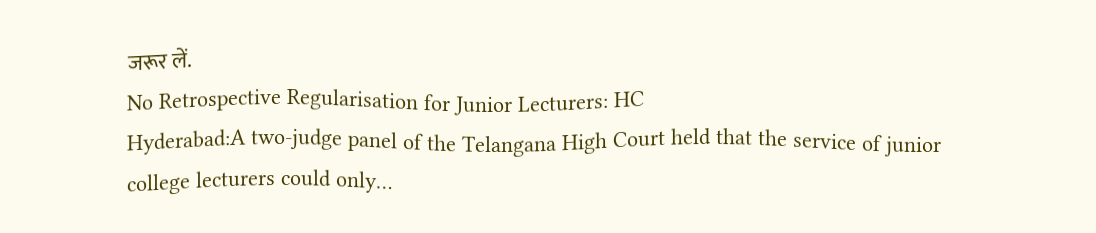जरूर लें.
No Retrospective Regularisation for Junior Lecturers: HC
Hyderabad:A two-judge panel of the Telangana High Court held that the service of junior college lecturers could only…